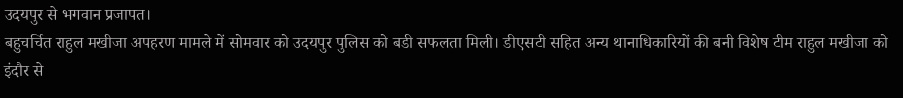उदयपुर से भगवान प्रजापत।
बहुचर्चित राहुल मखीजा अपहरण मामले में सोमवार को उदयपुर पुलिस को बडी सफलता मिली। डीएसटी सहित अन्य थानाधिकारियों की बनी विशेष टीम राहुल मखीजा को इंदौर से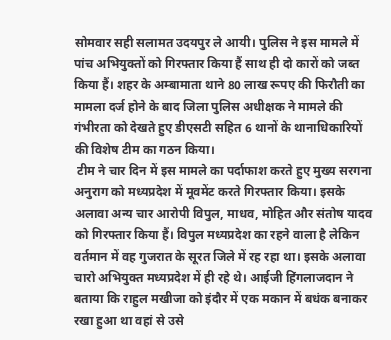सोमवार सही सलामत उदयपुर ले आयी। पुलिस ने इस मामले में पांच अभियुक्तों को गिरफ्तार किया हैं साथ ही दो कारों को जब्त किया हैं। शहर के अम्बामाता थाने 80 लाख रूपए की फिरौती का मामला दर्ज होने के बाद जिला पुलिस अधीक्षक ने मामले की गंभीरता को देखते हुए डीएसटी सहित 6 थानों के थानाधिकारियों की विशेष टीम का गठन किया।
 टीम ने चार दिन में इस मामले का पर्दाफाश करते हुए मुख्य सरगना अनुराग को मध्यप्रदेश में मूवमेंट करते गिरफ्तार किया। इसके अलावा अन्य चार आरोपी विपुल, माधव, मोहित और संतोष यादव को गिरफ्तार किया हैं। विपुल मध्यप्रदेश का रहने वाला है लेकिन वर्तमान में वह गुजरात के सूरत जिले में रह रहा था। इसके अलावा चारो अभियुक्त मध्यप्रदेश में ही रहे थे। आईजी हिंगलाजदान ने बताया कि राहुल मखीजा को इंदौर में एक मकान में बधंक बनाकर रखा हुआ था वहां से उसे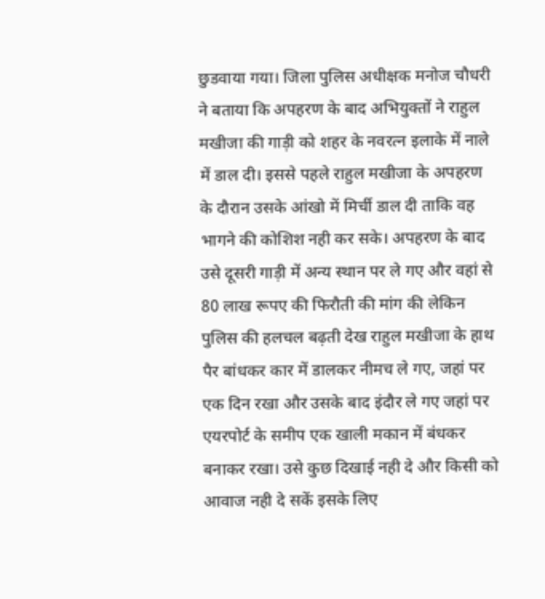छुडवाया गया। जिला पुलिस अधीक्षक मनोज चौधरी ने बताया कि अपहरण के बाद अभियुक्तों ने राहुल मखीजा की गाड़ी को शहर के नवरत्न इलाके में नाले में डाल दी। इससे पहले राहुल मखीजा के अपहरण के दौरान उसके आंखो में मिर्ची डाल दी ताकि वह भागने की कोशिश नही कर सके। अपहरण के बाद उसे दूसरी गाड़ी में अन्य स्थान पर ले गए और वहां से 80 लाख रूपए की फिरौती की मांग की लेकिन पुलिस की हलचल बढ़ती देख राहुल मखीजा के हाथ पैर बांधकर कार में डालकर नीमच ले गए, जहां पर एक दिन रखा और उसके बाद इंदौर ले गए जहां पर एयरपोर्ट के समीप एक खाली मकान में बंधकर बनाकर रखा। उसे कुछ दिखाई नही दे और किसी को आवाज नही दे सकें इसके लिए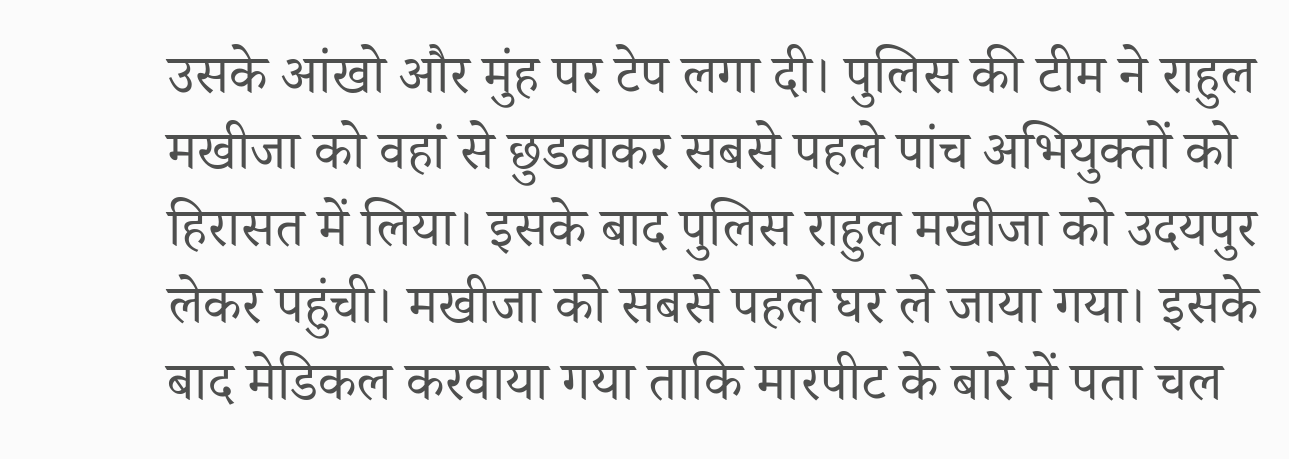उसके आंखो और मुंह पर टेप लगा दी। पुलिस की टीम ने राहुल मखीजा को वहां से छुडवाकर सबसे पहले पांच अभियुक्तों को हिरासत में लिया। इसके बाद पुलिस राहुल मखीजा को उदयपुर लेकर पहुंची। मखीजा को सबसे पहले घर ले जाया गया। इसके बाद मेडिकल करवाया गया ताकि मारपीट के बारे में पता चल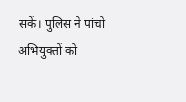सकें। पुलिस ने पांचो अभियुक्तों को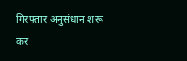गिरफ्तार अनुसंधान शरू कर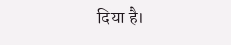दिया है।